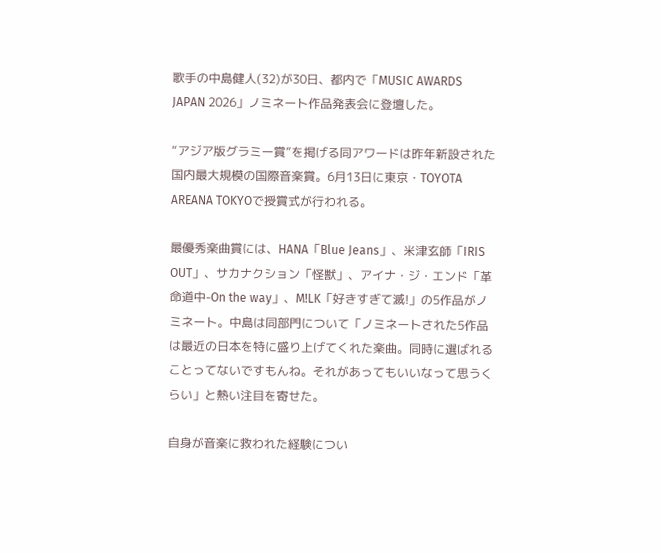歌手の中島健人(32)が30日、都内で「MUSIC AWARDS JAPAN 2026」ノミネート作品発表会に登壇した。

“アジア版グラミー賞”を掲げる同アワードは昨年新設された国内最大規模の国際音楽賞。6月13日に東京・TOYOTA AREANA TOKYOで授賞式が行われる。

最優秀楽曲賞には、HANA「Blue Jeans」、米津玄師「IRIS OUT」、サカナクション「怪獣」、アイナ・ジ・エンド「革命道中-On the way」、M!LK「好きすぎて滅!」の5作品がノミネート。中島は同部門について「ノミネートされた5作品は最近の日本を特に盛り上げてくれた楽曲。同時に選ばれることってないですもんね。それがあってもいいなって思うくらい」と熱い注目を寄せた。

自身が音楽に救われた経験につい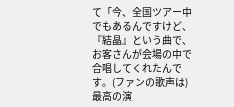て「今、全国ツアー中でもあるんですけど、『結晶』という曲で、お客さんが会場の中で合唱してくれたんです。(ファンの歌声は)最高の演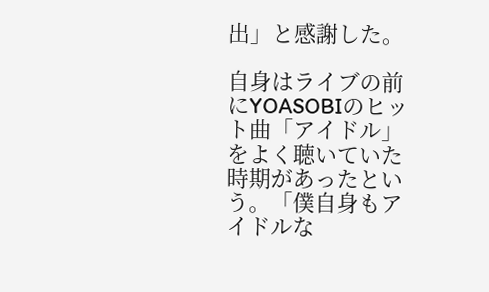出」と感謝した。

自身はライブの前にYOASOBIのヒット曲「アイドル」をよく聴いていた時期があったという。「僕自身もアイドルな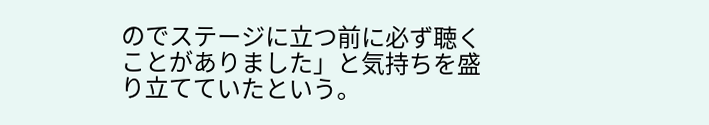のでステージに立つ前に必ず聴くことがありました」と気持ちを盛り立てていたという。